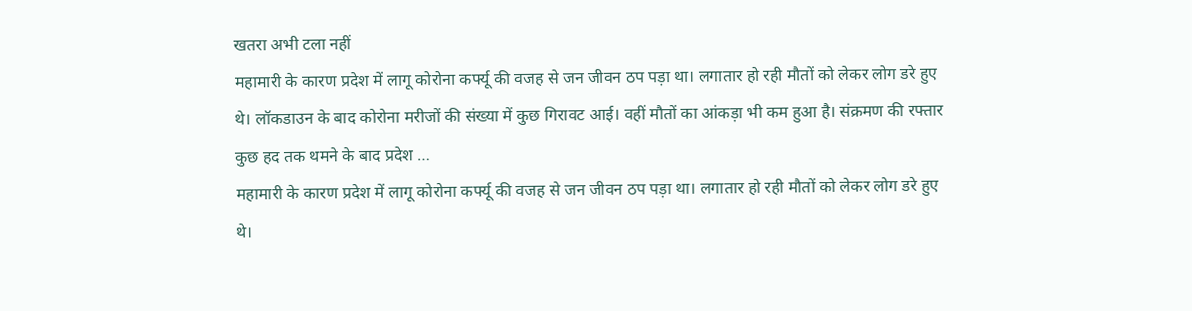खतरा अभी टला नहीं
महामारी के कारण प्रदेश में लागू कोरोना कर्फ्यू की वजह से जन जीवन ठप पड़ा था। लगातार हो रही मौतों को लेकर लोग डरे हुए थे। लॉकडाउन के बाद कोरोना मरीजों की संख्या में कुछ गिरावट आई। वहीं मौतों का आंकड़ा भी कम हुआ है। संक्रमण की रफ्तार कुछ हद तक थमने के बाद प्रदेश …
महामारी के कारण प्रदेश में लागू कोरोना कर्फ्यू की वजह से जन जीवन ठप पड़ा था। लगातार हो रही मौतों को लेकर लोग डरे हुए थे।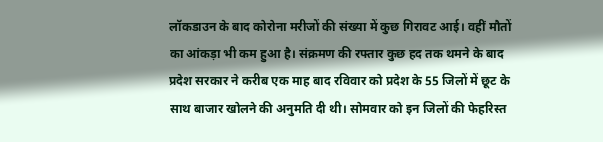लॉकडाउन के बाद कोरोना मरीजों की संख्या में कुछ गिरावट आई। वहीं मौतों का आंकड़ा भी कम हुआ है। संक्रमण की रफ्तार कुछ हद तक थमने के बाद प्रदेश सरकार ने करीब एक माह बाद रविवार को प्रदेश के 55 जिलों में छूट के साथ बाजार खोलने की अनुमति दी थी। सोमवार को इन जिलों की फेहरिस्त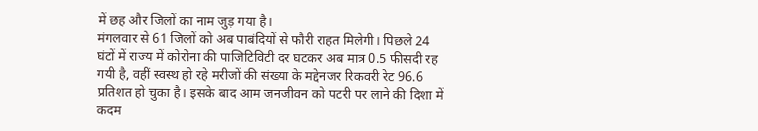में छह और जिलों का नाम जुड़ गया है।
मंगलवार से 61 जिलों को अब पाबंदियों से फौरी राहत मिलेगी। पिछले 24 घंटों में राज्य में कोरोना की पाजिटिविटी दर घटकर अब मात्र 0.5 फीसदी रह गयी है, वहीं स्वस्थ हो रहे मरीजों की संख्या के मद्देनजर रिकवरी रेट 96.6 प्रतिशत हो चुका है। इसके बाद आम जनजीवन को पटरी पर लाने की दिशा में कदम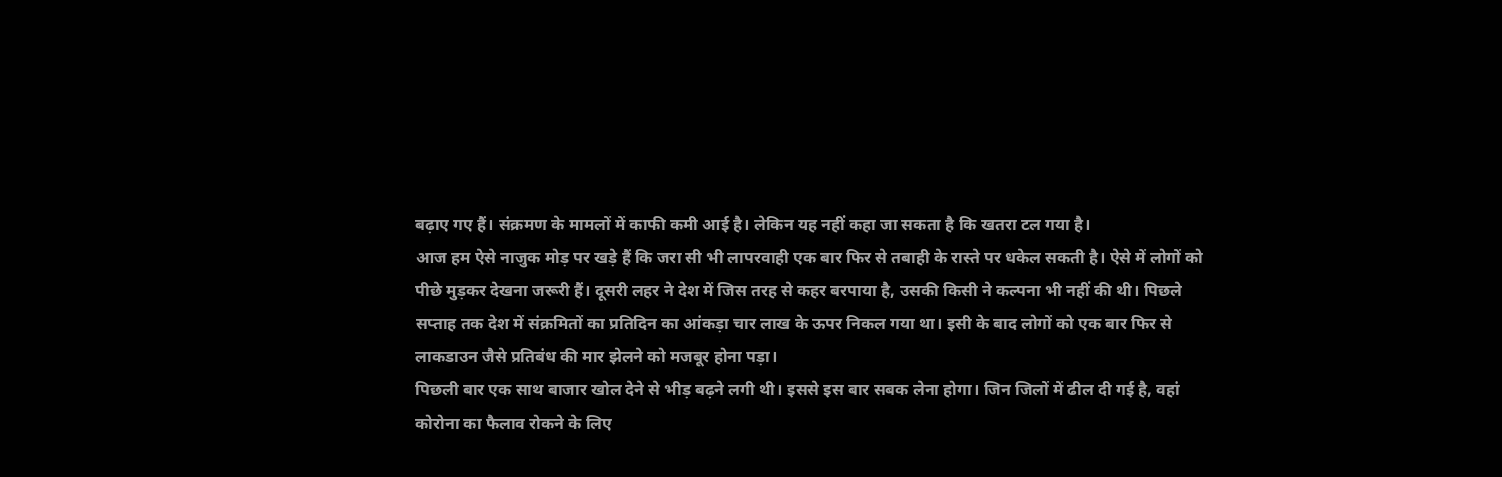बढ़ाए गए हैं। संक्रमण के मामलों में काफी कमी आई है। लेकिन यह नहीं कहा जा सकता है कि खतरा टल गया है।
आज हम ऐसे नाजुक मोड़ पर खड़े हैं कि जरा सी भी लापरवाही एक बार फिर से तबाही के रास्ते पर धकेल सकती है। ऐसे में लोगों को पीछे मुड़कर देखना जरूरी हैं। दूसरी लहर ने देश में जिस तरह से कहर बरपाया है, उसकी किसी ने कल्पना भी नहीं की थी। पिछले सप्ताह तक देश में संक्रमितों का प्रतिदिन का आंकड़ा चार लाख के ऊपर निकल गया था। इसी के बाद लोगों को एक बार फिर से लाकडाउन जैसे प्रतिबंध की मार झेलने को मजबूर होना पड़ा।
पिछली बार एक साथ बाजार खोल देने से भीड़ बढ़ने लगी थी। इससे इस बार सबक लेना होगा। जिन जिलों में ढील दी गई है, वहां कोरोना का फैलाव रोकने के लिए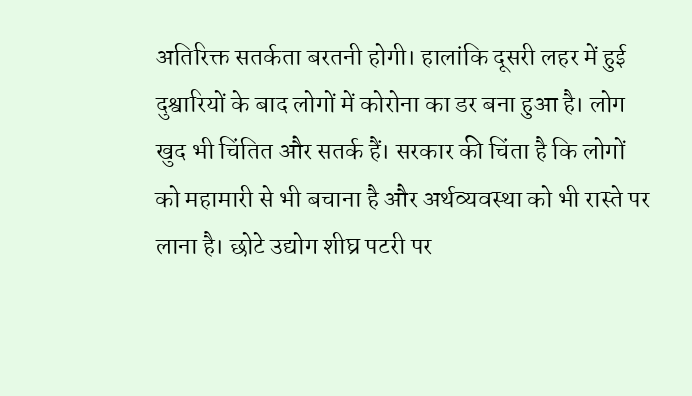अतिरिक्त सतर्कता बरतनी होगी। हालांकि दूसरी लहर में हुई दुश्वारियों के बाद लोगों में कोरोना का डर बना हुआ है। लोग खुद भी चिंतित और सतर्क हैं। सरकार की चिंता है कि लोगों को महामारी से भी बचाना है और अर्थव्यवस्था को भी रास्ते पर लाना है। छोटे उद्योग शीघ्र पटरी पर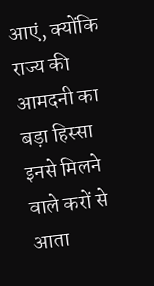आएं, क्योंकि राज्य की आमदनी का बड़ा हिस्सा इनसे मिलने वाले करों से आता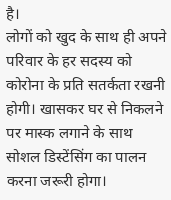है।
लोगों को खुद के साथ ही अपने परिवार के हर सदस्य को कोरोना के प्रति सतर्कता रखनी होगी। खासकर घर से निकलने पर मास्क लगाने के साथ सोशल डिस्टेंसिंग का पालन करना जरूरी होगा।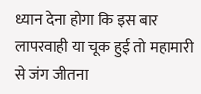ध्यान देना होगा कि इस बार लापरवाही या चूक हुई तो महामारी से जंग जीतना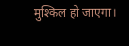मुश्किल हो जाएगा।